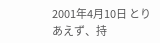2001年4月10日 とりあえず、持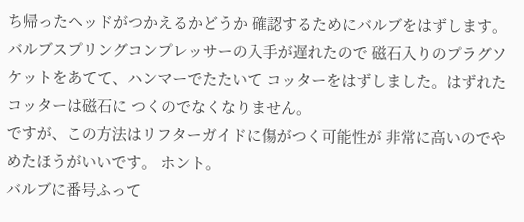ち帰ったヘッドがつかえるかどうか 確認するためにバルブをはずします。バルブスプリングコンプレッサーの入手が遅れたので 磁石入りのプラグソケットをあてて、ハンマーでたたいて コッターをはずしました。はずれたコッターは磁石に つくのでなくなりません。
ですが、この方法はリフターガイドに傷がつく可能性が 非常に高いのでやめたほうがいいです。 ホント。
バルブに番号ふって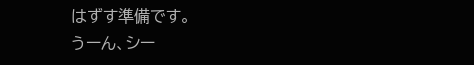はずす準備です。
うーん、シー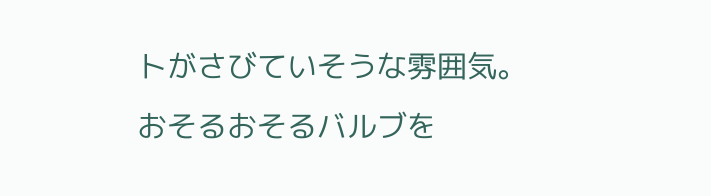トがさびていそうな雰囲気。
おそるおそるバルブを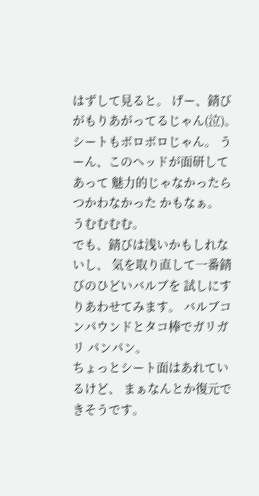はずして見ると。 げー、錆びがもりあがってるじゃん(泣)。
シートもボロボロじゃん。 うーん、このヘッドが面研してあって 魅力的じゃなかったらつかわなかった かもなぁ。
うむむむむ。
でも、錆びは浅いかもしれないし、 気を取り直して一番錆びのひどいバルブを 試しにすりあわせてみます。 バルブコンパウンドとタコ棒でガリガリ パンパン。
ちょっとシート面はあれているけど、 まぁなんとか復元できそうです。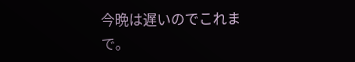今晩は遅いのでこれまで。